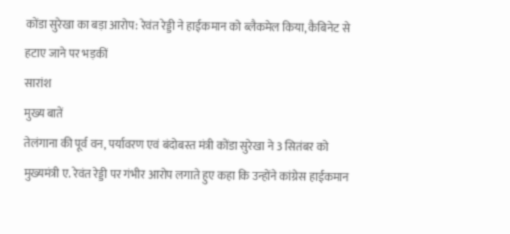कोंडा सुरेखा का बड़ा आरोप: रेवंत रेड्डी ने हाईकमान को ब्लैकमेल किया, कैबिनेट से हटाए जाने पर भड़कीं
सारांश
मुख्य बातें
तेलंगाना की पूर्व वन, पर्यावरण एवं बंदोबस्त मंत्री कोंडा सुरेखा ने 3 सितंबर को मुख्यमंत्री ए. रेवंत रेड्डी पर गंभीर आरोप लगाते हुए कहा कि उन्होंने कांग्रेस हाईकमान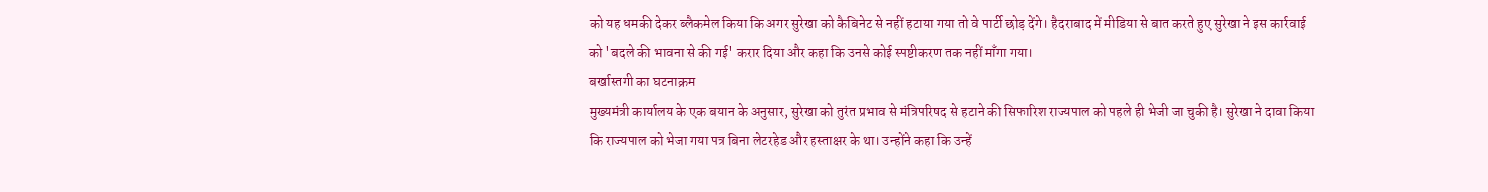को यह धमकी देकर ब्लैकमेल किया कि अगर सुरेखा को कैबिनेट से नहीं हटाया गया तो वे पार्टी छोड़ देंगे। हैदराबाद में मीडिया से बात करते हुए सुरेखा ने इस कार्रवाई को 'बदले की भावना से की गई' करार दिया और कहा कि उनसे कोई स्पष्टीकरण तक नहीं माँगा गया।
बर्खास्तगी का घटनाक्रम
मुख्यमंत्री कार्यालय के एक बयान के अनुसार, सुरेखा को तुरंत प्रभाव से मंत्रिपरिषद से हटाने की सिफारिश राज्यपाल को पहले ही भेजी जा चुकी है। सुरेखा ने दावा किया कि राज्यपाल को भेजा गया पत्र बिना लेटरहेड और हस्ताक्षर के था। उन्होंने कहा कि उन्हें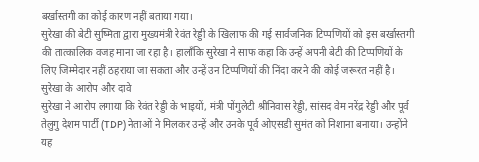बर्खास्तगी का कोई कारण नहीं बताया गया।
सुरेखा की बेटी सुष्मिता द्वारा मुख्यमंत्री रेवंत रेड्डी के खिलाफ की गई सार्वजनिक टिप्पणियों को इस बर्खास्तगी की तात्कालिक वजह माना जा रहा है। हालाँकि सुरेखा ने साफ कहा कि उन्हें अपनी बेटी की टिप्पणियों के लिए जिम्मेदार नहीं ठहराया जा सकता और उन्हें उन टिप्पणियों की निंदा करने की कोई जरूरत नहीं है।
सुरेखा के आरोप और दावे
सुरेखा ने आरोप लगाया कि रेवंत रेड्डी के भाइयों, मंत्री पोंगुलेटी श्रीनिवास रेड्डी, सांसद वेम नरेंद्र रेड्डी और पूर्व तेलुगु देशम पार्टी (TDP) नेताओं ने मिलकर उन्हें और उनके पूर्व ओएसडी सुमंत को निशाना बनाया। उन्होंने यह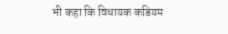भी कहा कि विधायक कडियम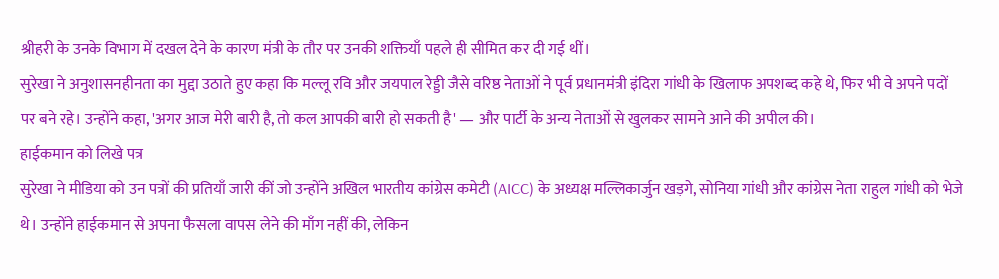श्रीहरी के उनके विभाग में दखल देने के कारण मंत्री के तौर पर उनकी शक्तियाँ पहले ही सीमित कर दी गई थीं।
सुरेखा ने अनुशासनहीनता का मुद्दा उठाते हुए कहा कि मल्लू रवि और जयपाल रेड्डी जैसे वरिष्ठ नेताओं ने पूर्व प्रधानमंत्री इंदिरा गांधी के खिलाफ अपशब्द कहे थे, फिर भी वे अपने पदों पर बने रहे। उन्होंने कहा, 'अगर आज मेरी बारी है, तो कल आपकी बारी हो सकती है' — और पार्टी के अन्य नेताओं से खुलकर सामने आने की अपील की।
हाईकमान को लिखे पत्र
सुरेखा ने मीडिया को उन पत्रों की प्रतियाँ जारी कीं जो उन्होंने अखिल भारतीय कांग्रेस कमेटी (AICC) के अध्यक्ष मल्लिकार्जुन खड़गे, सोनिया गांधी और कांग्रेस नेता राहुल गांधी को भेजे थे। उन्होंने हाईकमान से अपना फैसला वापस लेने की माँग नहीं की, लेकिन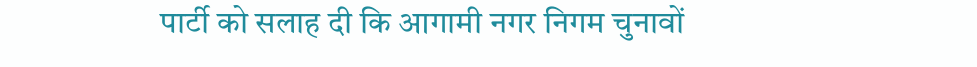पार्टी को सलाह दी कि आगामी नगर निगम चुनावों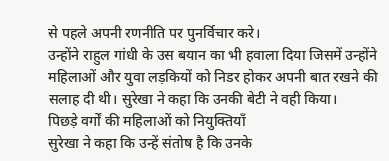से पहले अपनी रणनीति पर पुनर्विचार करे।
उन्होंने राहुल गांधी के उस बयान का भी हवाला दिया जिसमें उन्होंने महिलाओं और युवा लड़कियों को निडर होकर अपनी बात रखने की सलाह दी थी। सुरेखा ने कहा कि उनकी बेटी ने वही किया।
पिछड़े वर्गों की महिलाओं को नियुक्तियाँ
सुरेखा ने कहा कि उन्हें संतोष है कि उनके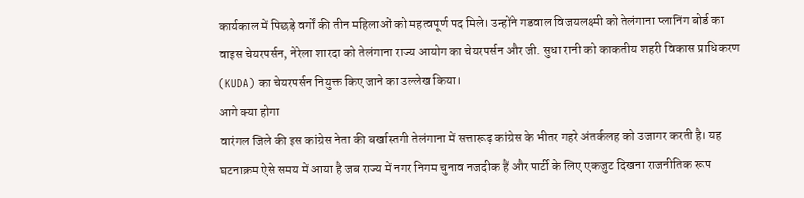कार्यकाल में पिछड़े वर्गों की तीन महिलाओं को महत्वपूर्ण पद मिले। उन्होंने गडवाल विजयलक्ष्मी को तेलंगाना प्लानिंग बोर्ड का वाइस चेयरपर्सन, नेरेला शारदा को तेलंगाना राज्य आयोग का चेयरपर्सन और जी. सुधा रानी को काकतीय शहरी विकास प्राधिकरण (KUDA) का चेयरपर्सन नियुक्त किए जाने का उल्लेख किया।
आगे क्या होगा
वारंगल जिले की इस कांग्रेस नेता की बर्खास्तगी तेलंगाना में सत्तारूढ़ कांग्रेस के भीतर गहरे अंतर्कलह को उजागर करती है। यह घटनाक्रम ऐसे समय में आया है जब राज्य में नगर निगम चुनाव नजदीक हैं और पार्टी के लिए एकजुट दिखना राजनीतिक रूप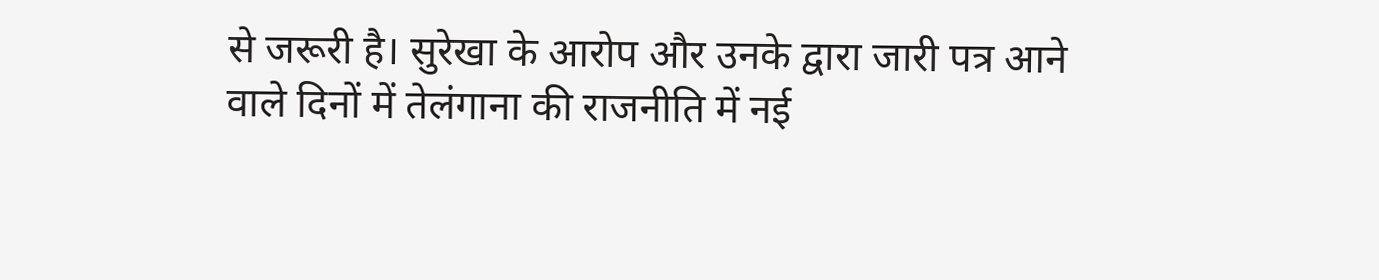से जरूरी है। सुरेखा के आरोप और उनके द्वारा जारी पत्र आने वाले दिनों में तेलंगाना की राजनीति में नई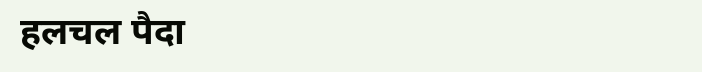हलचल पैदा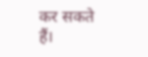कर सकते हैं।